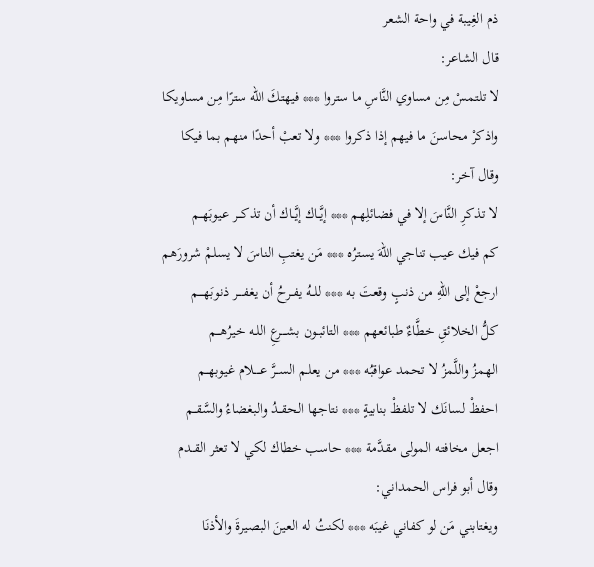ذم الغِيبة في واحة الشعر
قال الشاعر:
لا تلتمسْ مِن مساوي النَّاسِ ما ستروا *** فيهتكَ الله سترًا مِن مساويكا
واذكرْ محاسنَ ما فيهم إذا ذكروا *** ولا تعبْ أحدًا منهم بما فيكا
وقال آخر:
لا تذكرِ النَّاسَ إلا في فضائلِهم *** إيَّــاك إيَّــاك أن تذكـــر عيوبَهــم
كم فيك عيب تناجي اللهَ يسترُه *** مَن يغتبِ الناسَ لا يسلمْ شرورَهم
ارجعْ إلى اللهِ من ذنبٍ وقعتَ به *** للــهُ يفــرحُ أن يغفــــر ذنوبَهــــم
كلُّ الخلائقِ خطَّاءٌ طبائعهم *** التائبــون بشــــرعِ اللـه خيرُهـــم
الهمزُ واللَّمزُ لا تحمد عواقبُه *** من يعلـم الســرَّ عـــــلام غيوبهــم
احفظْ لسانَك لا تلفظْ بنابيةٍ *** نتاجها الحقــدُ والبغضاءُ والسَّقــم
اجعل مخافته المولى مقدَّمة *** حاسب خطاك لكي لا تعثر القــدم
وقال أبو فراس الحمداني:
ويغتابني مَن لو كفاني غيبَه *** لكنتُ له العينَ البصيرةَ والأذنَا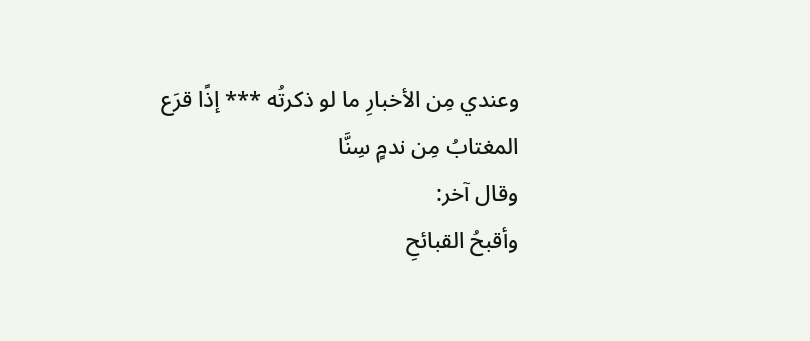وعندي مِن الأخبارِ ما لو ذكرتُه *** إذًا قرَع المغتابُ مِن ندمٍ سِنَّا
وقال آخر:
وأقبحُ القبائحِ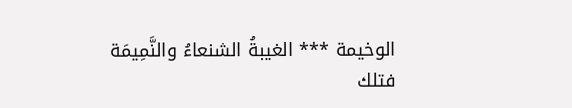الوخيمة *** الغيبةُ الشنعاءُ والنَّمِيمَة
فتلك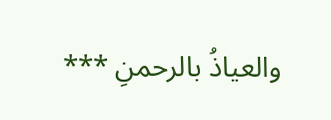والعياذُ بالرحمنِ ***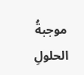موجبةُ الحلولِ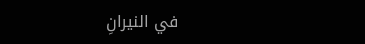في النيرانِ